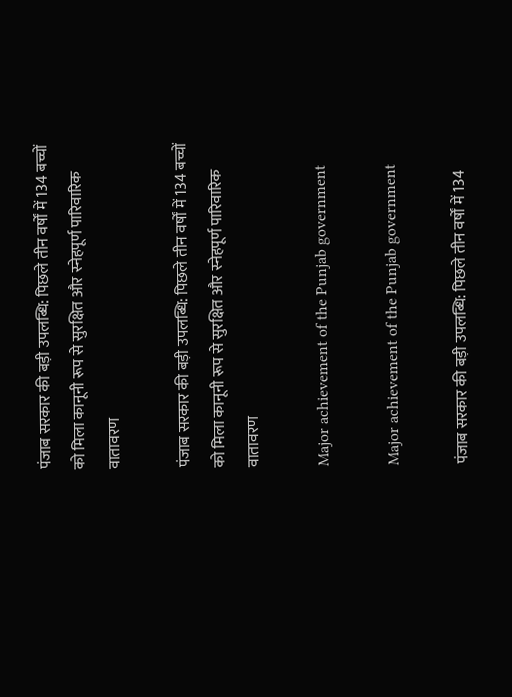पंजाब सरकार की बड़ी उपलब्धि: पिछले तीन वर्षों में 134 बच्चों को मिला कानूनी रूप से सुरक्षित और स्नेहपूर्ण पारिवारिक वातावरण

पंजाब सरकार की बड़ी उपलब्धि: पिछले तीन वर्षों में 134 बच्चों को मिला कानूनी रूप से सुरक्षित और स्नेहपूर्ण पारिवारिक वातावरण

Major achievement of the Punjab government

Major achievement of the Punjab government

पंजाब सरकार की बड़ी उपलब्धि: पिछले तीन वर्षों में 134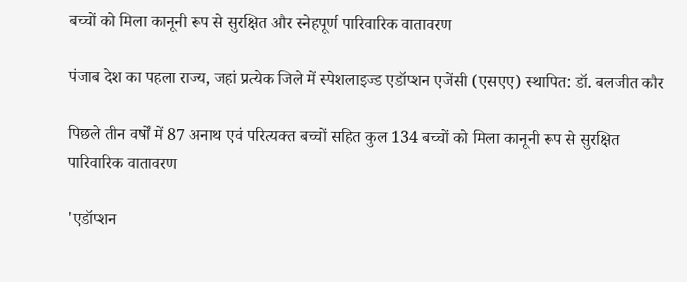बच्चों को मिला कानूनी रूप से सुरक्षित और स्नेहपूर्ण पारिवारिक वातावरण

पंजाब देश का पहला राज्य, जहां प्रत्येक जिले में स्पेशलाइज्ड एडॉप्शन एजेंसी (एसएए) स्थापित: डॉ. बलजीत कौर

पिछले तीन वर्षों में 87 अनाथ एवं परित्यक्त बच्चों सहित कुल 134 बच्चों को मिला कानूनी रूप से सुरक्षित पारिवारिक वातावरण

'एडॉप्शन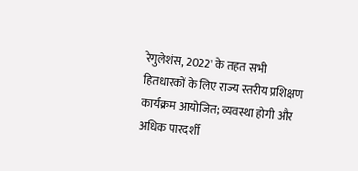रेगुलेशंस, 2022' के तहत सभी हितधारकों के लिए राज्य स्तरीय प्रशिक्षण कार्यक्रम आयोजित; व्यवस्था होगी और अधिक पारदर्शी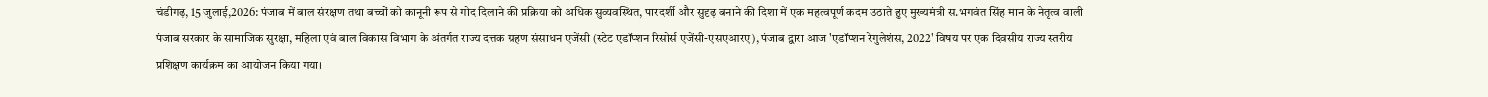चंडीगढ़, 15 जुलाई,2026: पंजाब में बाल संरक्षण तथा बच्चों को कानूनी रूप से गोद दिलाने की प्रक्रिया को अधिक सुव्यवस्थित, पारदर्शी और सुदृढ़ बनाने की दिशा में एक महत्वपूर्ण कदम उठाते हुए मुख्यमंत्री स.भगवंत सिंह मान के नेतृत्व वाली पंजाब सरकार के सामाजिक सुरक्षा, महिला एवं बाल विकास विभाग के अंतर्गत राज्य दत्तक ग्रहण संसाधन एजेंसी (स्टेट एडॉप्शन रिसोर्स एजेंसी-एसएआरए), पंजाब द्वारा आज 'एडॉप्शन रेगुलेशंस, 2022' विषय पर एक दिवसीय राज्य स्तरीय प्रशिक्षण कार्यक्रम का आयोजन किया गया।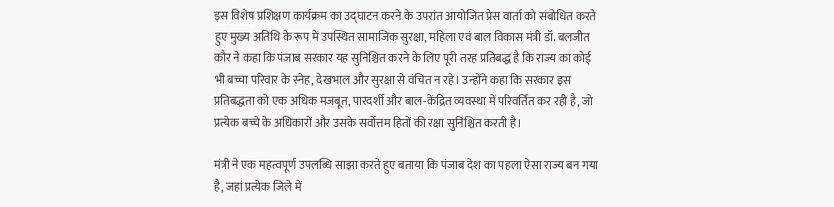इस विशेष प्रशिक्षण कार्यक्रम का उद्घाटन करने के उपरांत आयोजित प्रेस वार्ता को संबोधित करते हुए मुख्य अतिथि के रूप में उपस्थित सामाजिक सुरक्षा, महिला एवं बाल विकास मंत्री डॉ. बलजीत कौर ने कहा कि पंजाब सरकार यह सुनिश्चित करने के लिए पूरी तरह प्रतिबद्ध है कि राज्य का कोई भी बच्चा परिवार के स्नेह, देखभाल और सुरक्षा से वंचित न रहे। उन्होंने कहा कि सरकार इस प्रतिबद्धता को एक अधिक मजबूत, पारदर्शी और बाल-केंद्रित व्यवस्था में परिवर्तित कर रही है, जो प्रत्येक बच्चे के अधिकारों और उसके सर्वोत्तम हितों की रक्षा सुनिश्चित करती है।

मंत्री ने एक महत्वपूर्ण उपलब्धि साझा करते हुए बताया कि पंजाब देश का पहला ऐसा राज्य बन गया है, जहां प्रत्येक जिले में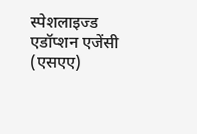स्पेशलाइज्ड एडॉप्शन एजेंसी (एसएए)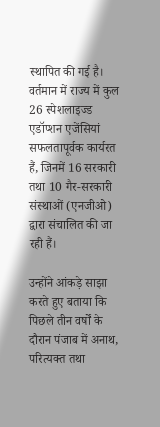स्थापित की गई है। वर्तमान में राज्य में कुल 26 स्पेशलाइज्ड एडॉप्शन एजेंसियां सफलतापूर्वक कार्यरत हैं, जिनमें 16 सरकारी तथा 10 गैर-सरकारी संस्थाओं (एनजीओ) द्वारा संचालित की जा रही हैं।

उन्होंने आंकड़े साझा करते हुए बताया कि पिछले तीन वर्षों के दौरान पंजाब में अनाथ, परित्यक्त तथा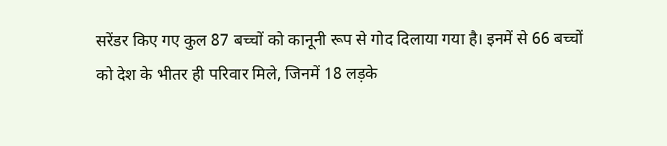सरेंडर किए गए कुल 87 बच्चों को कानूनी रूप से गोद दिलाया गया है। इनमें से 66 बच्चों को देश के भीतर ही परिवार मिले, जिनमें 18 लड़के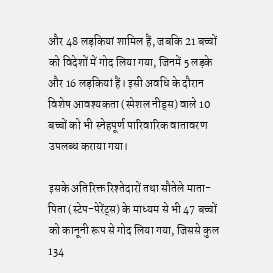और 48 लड़कियां शामिल हैं, जबकि 21 बच्चों को विदेशों में गोद लिया गया, जिनमें 5 लड़के और 16 लड़कियां हैं। इसी अवधि के दौरान विशेष आवश्यकता (स्पेशल नीड्स) वाले 10 बच्चों को भी स्नेहपूर्ण पारिवारिक वातावरण उपलब्ध कराया गया।

इसके अतिरिक्त रिश्तेदारों तथा सौतेले माता-पिता (स्टेप-पेरेंट्स) के माध्यम से भी 47 बच्चों को कानूनी रूप से गोद लिया गया, जिससे कुल 134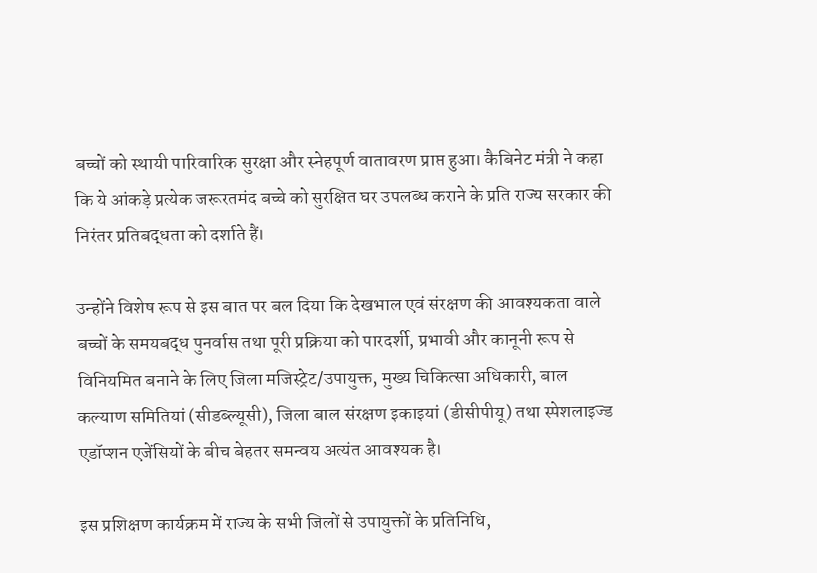बच्चों को स्थायी पारिवारिक सुरक्षा और स्नेहपूर्ण वातावरण प्राप्त हुआ। कैबिनेट मंत्री ने कहा कि ये आंकड़े प्रत्येक जरूरतमंद बच्चे को सुरक्षित घर उपलब्ध कराने के प्रति राज्य सरकार की निरंतर प्रतिबद्धता को दर्शाते हैं।

उन्होंने विशेष रूप से इस बात पर बल दिया कि देखभाल एवं संरक्षण की आवश्यकता वाले बच्चों के समयबद्ध पुनर्वास तथा पूरी प्रक्रिया को पारदर्शी, प्रभावी और कानूनी रूप से विनियमित बनाने के लिए जिला मजिस्ट्रेट/उपायुक्त, मुख्य चिकित्सा अधिकारी, बाल कल्याण समितियां (सीडब्ल्यूसी), जिला बाल संरक्षण इकाइयां (डीसीपीयू) तथा स्पेशलाइज्ड एडॉप्शन एजेंसियों के बीच बेहतर समन्वय अत्यंत आवश्यक है।

इस प्रशिक्षण कार्यक्रम में राज्य के सभी जिलों से उपायुक्तों के प्रतिनिधि,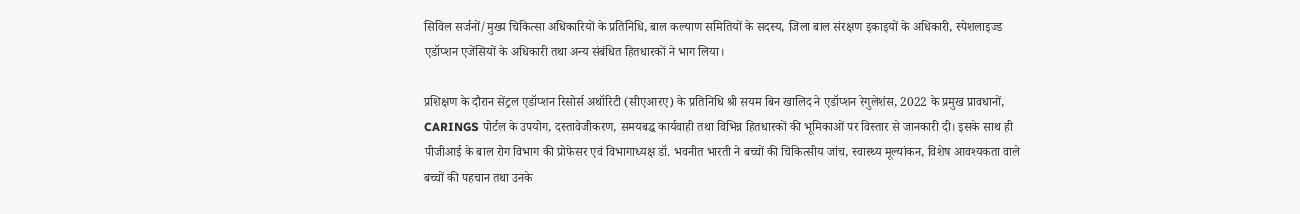सिविल सर्जनों/मुख्य चिकित्सा अधिकारियों के प्रतिनिधि, बाल कल्याण समितियों के सदस्य, जिला बाल संरक्षण इकाइयों के अधिकारी, स्पेशलाइज्ड एडॉप्शन एजेंसियों के अधिकारी तथा अन्य संबंधित हितधारकों ने भाग लिया।

प्रशिक्षण के दौरान सेंट्रल एडॉप्शन रिसोर्स अथॉरिटी (सीएआरए) के प्रतिनिधि श्री सयम बिन खालिद ने एडॉप्शन रेगुलेशंस, 2022 के प्रमुख प्रावधानों, CARINGS पोर्टल के उपयोग, दस्तावेजीकरण, समयबद्ध कार्यवाही तथा विभिन्न हितधारकों की भूमिकाओं पर विस्तार से जानकारी दी। इसके साथ ही पीजीआई के बाल रोग विभाग की प्रोफेसर एवं विभागाध्यक्ष डॉ. भवनीत भारती ने बच्चों की चिकित्सीय जांच, स्वास्थ्य मूल्यांकन, विशेष आवश्यकता वाले बच्चों की पहचान तथा उनके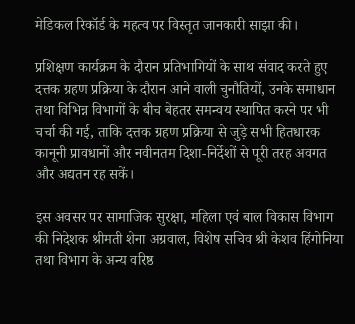मेडिकल रिकॉर्ड के महत्व पर विस्तृत जानकारी साझा की।

प्रशिक्षण कार्यक्रम के दौरान प्रतिभागियों के साथ संवाद करते हुए दत्तक ग्रहण प्रक्रिया के दौरान आने वाली चुनौतियों, उनके समाधान तथा विभिन्न विभागों के बीच बेहतर समन्वय स्थापित करने पर भी चर्चा की गई, ताकि दत्तक ग्रहण प्रक्रिया से जुड़े सभी हितधारक कानूनी प्रावधानों और नवीनतम दिशा-निर्देशों से पूरी तरह अवगत और अद्यतन रह सकें।

इस अवसर पर सामाजिक सुरक्षा, महिला एवं बाल विकास विभाग की निदेशक श्रीमती शेना अग्रवाल, विशेष सचिव श्री केशव हिंगोनिया तथा विभाग के अन्य वरिष्ठ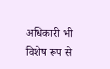अधिकारी भी विशेष रूप से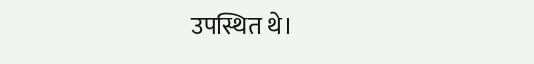उपस्थित थे।